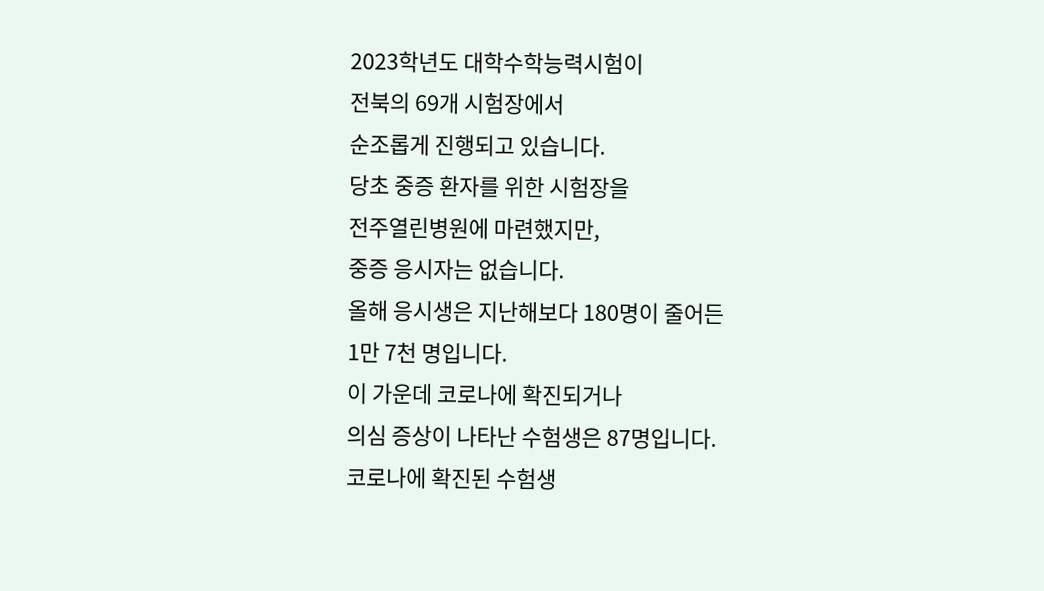2023학년도 대학수학능력시험이
전북의 69개 시험장에서
순조롭게 진행되고 있습니다.
당초 중증 환자를 위한 시험장을
전주열린병원에 마련했지만,
중증 응시자는 없습니다.
올해 응시생은 지난해보다 180명이 줄어든
1만 7천 명입니다.
이 가운데 코로나에 확진되거나
의심 증상이 나타난 수험생은 87명입니다.
코로나에 확진된 수험생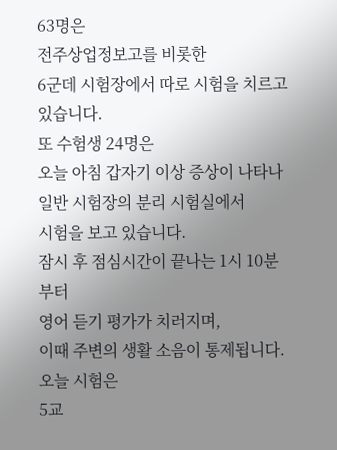63명은
전주상업정보고를 비롯한
6군데 시험장에서 따로 시험을 치르고 있습니다.
또 수험생 24명은
오늘 아침 갑자기 이상 증상이 나타나
일반 시험장의 분리 시험실에서
시험을 보고 있습니다.
잠시 후 점심시간이 끝나는 1시 10분부터
영어 듣기 평가가 치러지며,
이때 주변의 생활 소음이 통제됩니다.
오늘 시험은
5교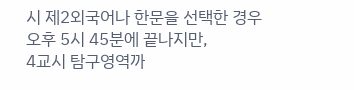시 제2외국어나 한문을 선택한 경우
오후 5시 45분에 끝나지만,
4교시 탐구영역까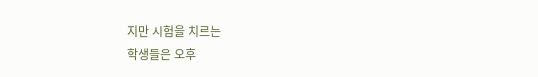지만 시험을 치르는
학생들은 오후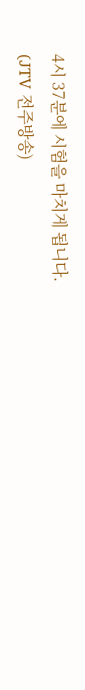4시 37분에 시험을 마치게 됩니다.
(JTV 전주방송)